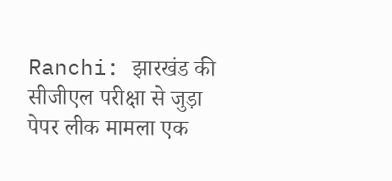Ranchi: झारखंड की सीजीएल परीक्षा से जुड़ा पेपर लीक मामला एक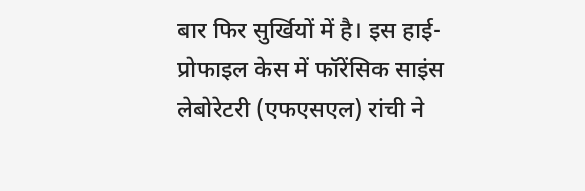बार फिर सुर्खियों में है। इस हाई-प्रोफाइल केस में फॉरेंसिक साइंस लेबोरेटरी (एफएसएल) रांची ने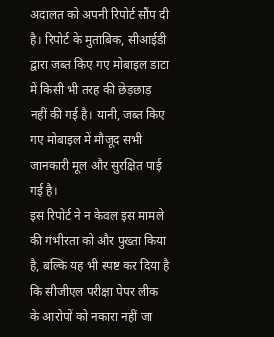अदालत को अपनी रिपोर्ट सौंप दी है। रिपोर्ट के मुताबिक, सीआईडी द्वारा जब्त किए गए मोबाइल डाटा में किसी भी तरह की छेड़छाड़ नहीं की गई है। यानी, जब्त किए गए मोबाइल में मौजूद सभी जानकारी मूल और सुरक्षित पाई गई है।
इस रिपोर्ट ने न केवल इस मामले की गंभीरता को और पुख्ता किया है, बल्कि यह भी स्पष्ट कर दिया है कि सीजीएल परीक्षा पेपर लीक के आरोपों को नकारा नहीं जा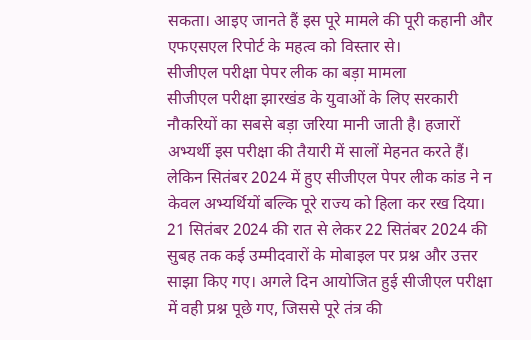सकता। आइए जानते हैं इस पूरे मामले की पूरी कहानी और एफएसएल रिपोर्ट के महत्व को विस्तार से।
सीजीएल परीक्षा पेपर लीक का बड़ा मामला
सीजीएल परीक्षा झारखंड के युवाओं के लिए सरकारी नौकरियों का सबसे बड़ा जरिया मानी जाती है। हजारों अभ्यर्थी इस परीक्षा की तैयारी में सालों मेहनत करते हैं। लेकिन सितंबर 2024 में हुए सीजीएल पेपर लीक कांड ने न केवल अभ्यर्थियों बल्कि पूरे राज्य को हिला कर रख दिया।
21 सितंबर 2024 की रात से लेकर 22 सितंबर 2024 की सुबह तक कई उम्मीदवारों के मोबाइल पर प्रश्न और उत्तर साझा किए गए। अगले दिन आयोजित हुई सीजीएल परीक्षा में वही प्रश्न पूछे गए, जिससे पूरे तंत्र की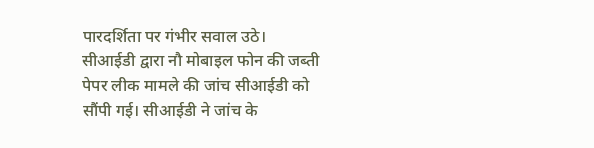पारदर्शिता पर गंभीर सवाल उठे।
सीआईडी द्वारा नौ मोबाइल फोन की जब्ती
पेपर लीक मामले की जांच सीआईडी को सौंपी गई। सीआईडी ने जांच के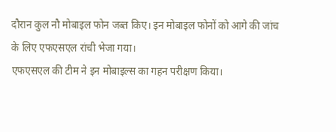दौरान कुल नौ मोबाइल फोन जब्त किए। इन मोबाइल फोनों को आगे की जांच के लिए एफएसएल रांची भेजा गया।
एफएसएल की टीम ने इन मोबाइल्स का गहन परीक्षण किया।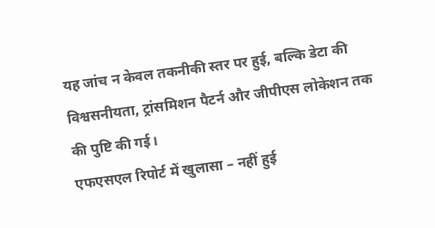यह जांच न केवल तकनीकी स्तर पर हुई, बल्कि डेटा की विश्वसनीयता, ट्रांसमिशन पैटर्न और जीपीएस लोकेशन तक की पुष्टि की गई।
एफएसएल रिपोर्ट में खुलासा – नहीं हुई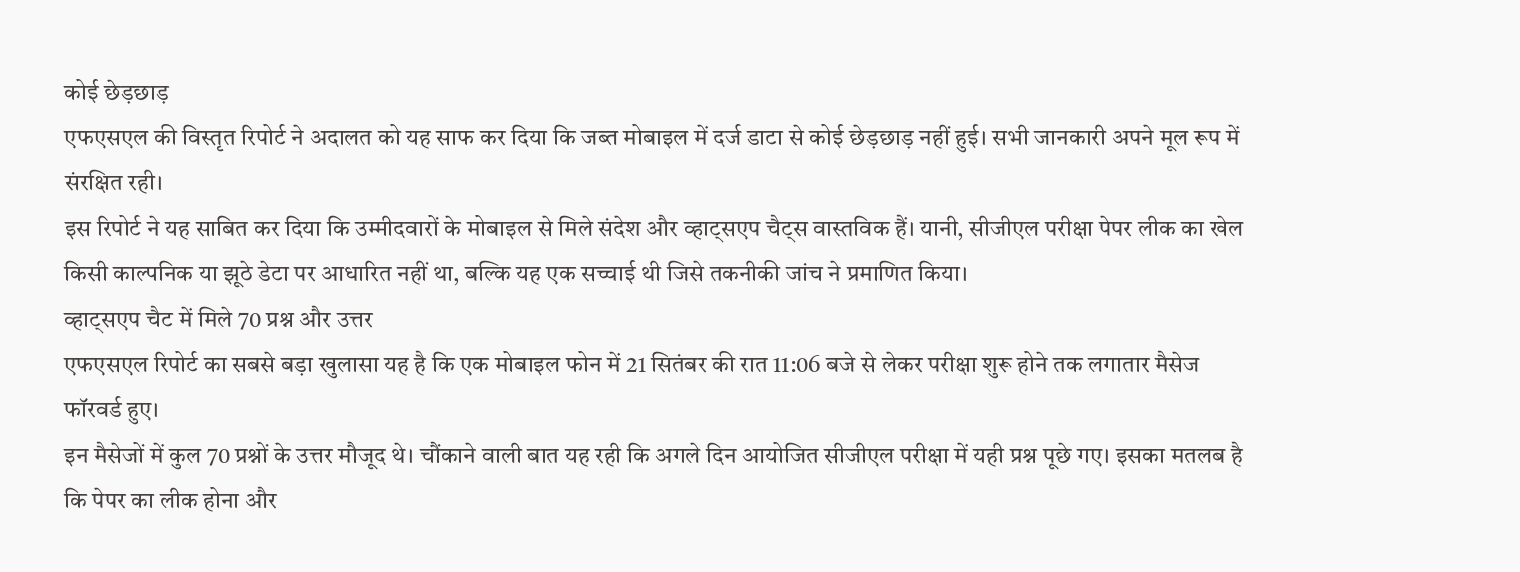कोई छेड़छाड़
एफएसएल की विस्तृत रिपोर्ट ने अदालत को यह साफ कर दिया कि जब्त मोबाइल में दर्ज डाटा से कोई छेड़छाड़ नहीं हुई। सभी जानकारी अपने मूल रूप में संरक्षित रही।
इस रिपोर्ट ने यह साबित कर दिया कि उम्मीदवारों के मोबाइल से मिले संदेश और व्हाट्सएप चैट्स वास्तविक हैं। यानी, सीजीएल परीक्षा पेपर लीक का खेल किसी काल्पनिक या झूठे डेटा पर आधारित नहीं था, बल्कि यह एक सच्चाई थी जिसे तकनीकी जांच ने प्रमाणित किया।
व्हाट्सएप चैट में मिले 70 प्रश्न और उत्तर
एफएसएल रिपोर्ट का सबसे बड़ा खुलासा यह है कि एक मोबाइल फोन में 21 सितंबर की रात 11:06 बजे से लेकर परीक्षा शुरू होने तक लगातार मैसेज फॉरवर्ड हुए।
इन मैसेजों में कुल 70 प्रश्नों के उत्तर मौजूद थे। चौंकाने वाली बात यह रही कि अगले दिन आयोजित सीजीएल परीक्षा में यही प्रश्न पूछे गए। इसका मतलब है कि पेपर का लीक होना और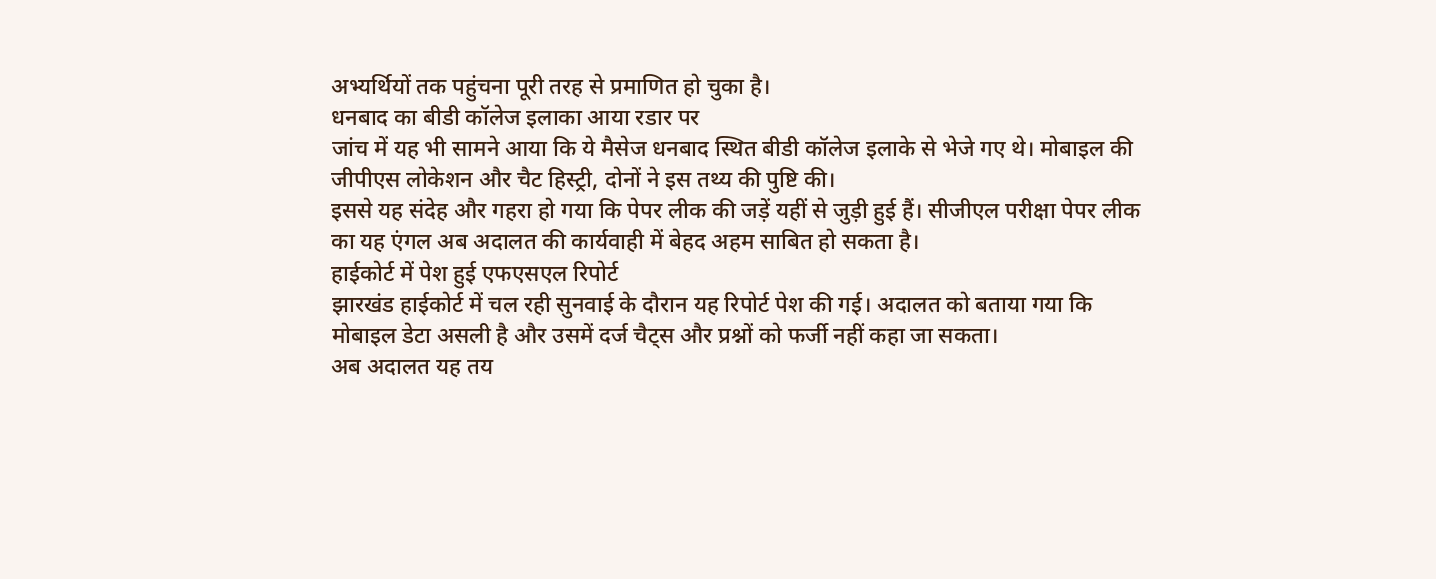अभ्यर्थियों तक पहुंचना पूरी तरह से प्रमाणित हो चुका है।
धनबाद का बीडी कॉलेज इलाका आया रडार पर
जांच में यह भी सामने आया कि ये मैसेज धनबाद स्थित बीडी कॉलेज इलाके से भेजे गए थे। मोबाइल की जीपीएस लोकेशन और चैट हिस्ट्री, दोनों ने इस तथ्य की पुष्टि की।
इससे यह संदेह और गहरा हो गया कि पेपर लीक की जड़ें यहीं से जुड़ी हुई हैं। सीजीएल परीक्षा पेपर लीक का यह एंगल अब अदालत की कार्यवाही में बेहद अहम साबित हो सकता है।
हाईकोर्ट में पेश हुई एफएसएल रिपोर्ट
झारखंड हाईकोर्ट में चल रही सुनवाई के दौरान यह रिपोर्ट पेश की गई। अदालत को बताया गया कि मोबाइल डेटा असली है और उसमें दर्ज चैट्स और प्रश्नों को फर्जी नहीं कहा जा सकता।
अब अदालत यह तय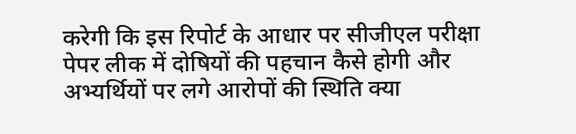करेगी कि इस रिपोर्ट के आधार पर सीजीएल परीक्षा पेपर लीक में दोषियों की पहचान कैसे होगी और अभ्यर्थियों पर लगे आरोपों की स्थिति क्या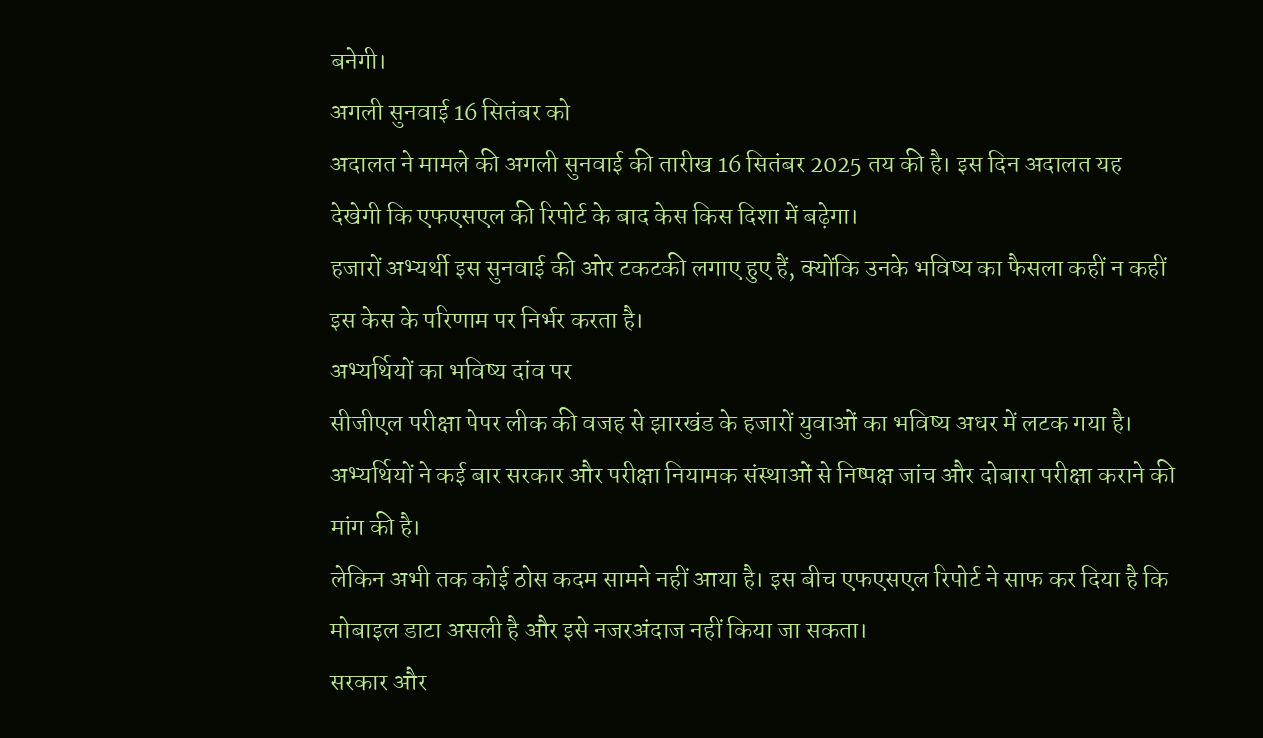बनेगी।
अगली सुनवाई 16 सितंबर को
अदालत ने मामले की अगली सुनवाई की तारीख 16 सितंबर 2025 तय की है। इस दिन अदालत यह देखेगी कि एफएसएल की रिपोर्ट के बाद केस किस दिशा में बढ़ेगा।
हजारों अभ्यर्थी इस सुनवाई की ओर टकटकी लगाए हुए हैं, क्योंकि उनके भविष्य का फैसला कहीं न कहीं इस केस के परिणाम पर निर्भर करता है।
अभ्यर्थियों का भविष्य दांव पर
सीजीएल परीक्षा पेपर लीक की वजह से झारखंड के हजारों युवाओं का भविष्य अधर में लटक गया है। अभ्यर्थियों ने कई बार सरकार और परीक्षा नियामक संस्थाओं से निष्पक्ष जांच और दोबारा परीक्षा कराने की मांग की है।
लेकिन अभी तक कोई ठोस कदम सामने नहीं आया है। इस बीच एफएसएल रिपोर्ट ने साफ कर दिया है कि मोबाइल डाटा असली है और इसे नजरअंदाज नहीं किया जा सकता।
सरकार और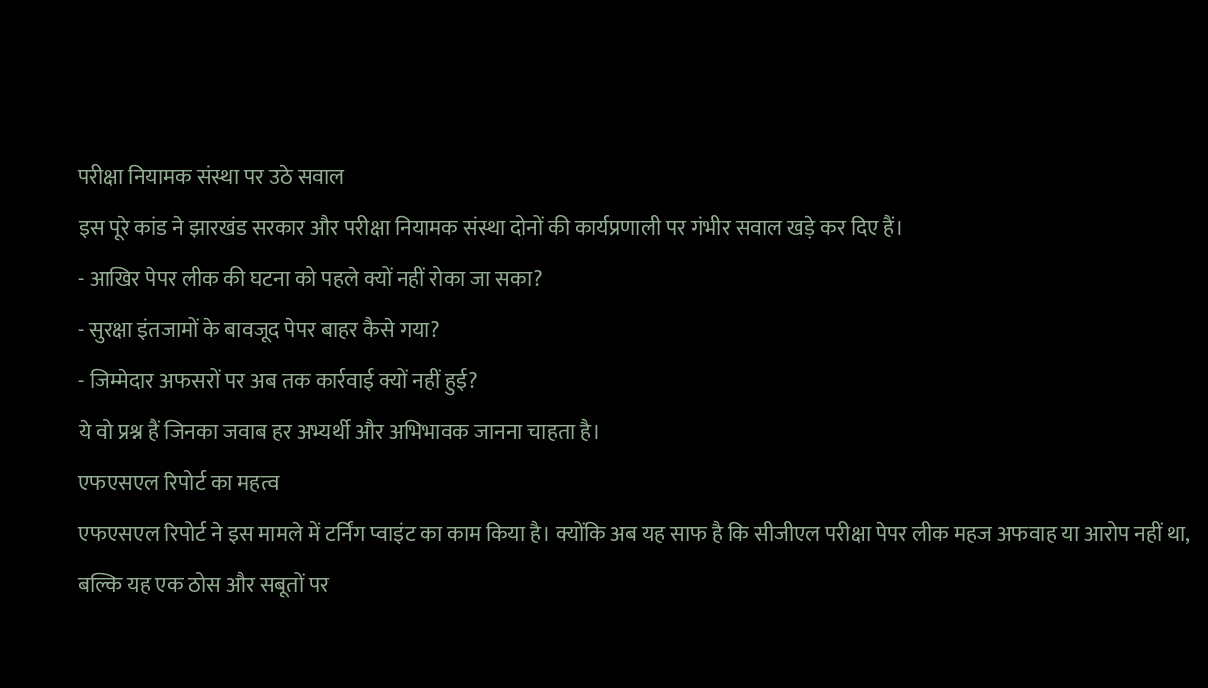परीक्षा नियामक संस्था पर उठे सवाल
इस पूरे कांड ने झारखंड सरकार और परीक्षा नियामक संस्था दोनों की कार्यप्रणाली पर गंभीर सवाल खड़े कर दिए हैं।
- आखिर पेपर लीक की घटना को पहले क्यों नहीं रोका जा सका?
- सुरक्षा इंतजामों के बावजूद पेपर बाहर कैसे गया?
- जिम्मेदार अफसरों पर अब तक कार्रवाई क्यों नहीं हुई?
ये वो प्रश्न हैं जिनका जवाब हर अभ्यर्थी और अभिभावक जानना चाहता है।
एफएसएल रिपोर्ट का महत्व
एफएसएल रिपोर्ट ने इस मामले में टर्निंग प्वाइंट का काम किया है। क्योंकि अब यह साफ है कि सीजीएल परीक्षा पेपर लीक महज अफवाह या आरोप नहीं था, बल्कि यह एक ठोस और सबूतों पर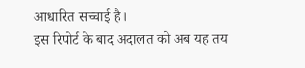आधारित सच्चाई है।
इस रिपोर्ट के बाद अदालत को अब यह तय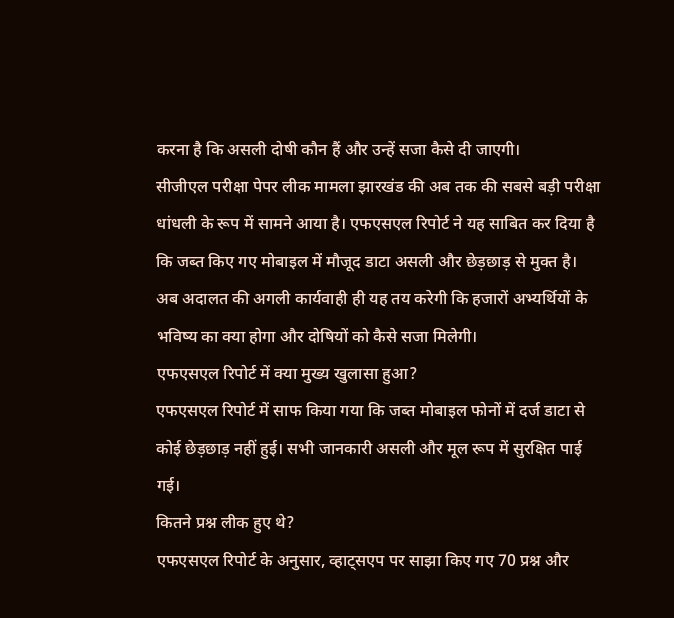करना है कि असली दोषी कौन हैं और उन्हें सजा कैसे दी जाएगी।
सीजीएल परीक्षा पेपर लीक मामला झारखंड की अब तक की सबसे बड़ी परीक्षा धांधली के रूप में सामने आया है। एफएसएल रिपोर्ट ने यह साबित कर दिया है कि जब्त किए गए मोबाइल में मौजूद डाटा असली और छेड़छाड़ से मुक्त है। अब अदालत की अगली कार्यवाही ही यह तय करेगी कि हजारों अभ्यर्थियों के भविष्य का क्या होगा और दोषियों को कैसे सजा मिलेगी।
एफएसएल रिपोर्ट में क्या मुख्य खुलासा हुआ?
एफएसएल रिपोर्ट में साफ किया गया कि जब्त मोबाइल फोनों में दर्ज डाटा से कोई छेड़छाड़ नहीं हुई। सभी जानकारी असली और मूल रूप में सुरक्षित पाई गई।
कितने प्रश्न लीक हुए थे?
एफएसएल रिपोर्ट के अनुसार, व्हाट्सएप पर साझा किए गए 70 प्रश्न और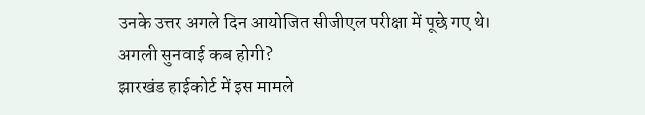उनके उत्तर अगले दिन आयोजित सीजीएल परीक्षा में पूछे गए थे।
अगली सुनवाई कब होगी?
झारखंड हाईकोर्ट में इस मामले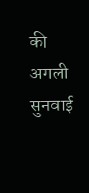की अगली सुनवाई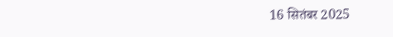16 सितंबर 2025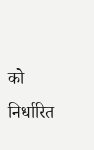को निर्धारित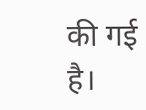की गई है।